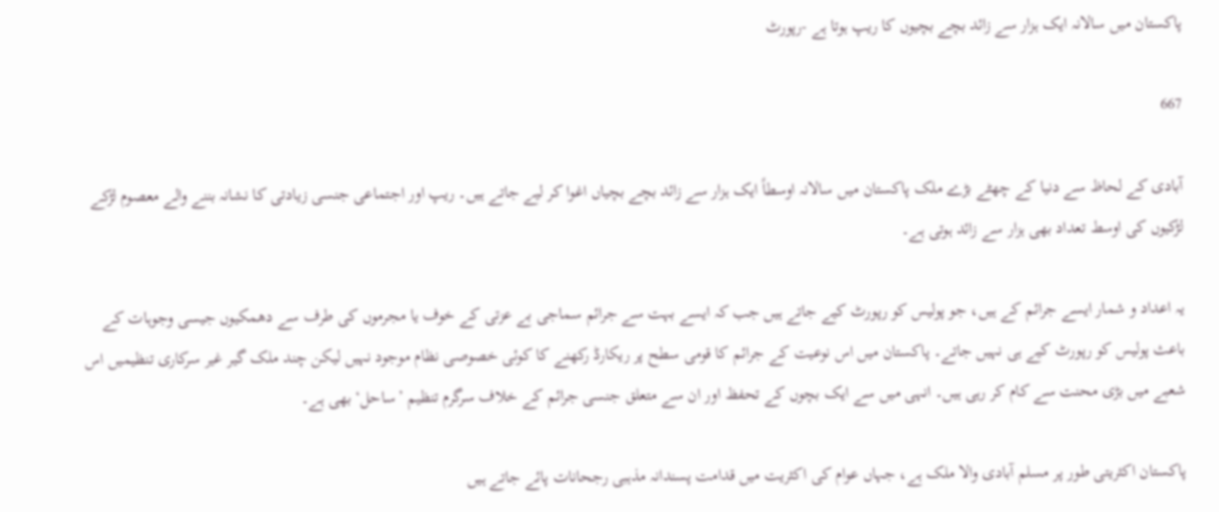پاکستان میں سالانہ ایک ہزار سے زائد بچے بچیوں کا ریپ ہوتا ہے -رپورٹ

667

آبادی کے لحاظ سے دنیا کے چھٹے بڑے ملک پاکستان میں سالانہ اوسطاً ایک ہزار سے زائد بچے بچیاں اغوا کر لیے جاتے ہیں۔ ریپ اور اجتماعی جنسی زیادتی کا نشانہ بننے والے معصوم لڑکے لڑکیوں کی اوسط تعداد بھی ہزار سے زائد ہوتی ہے۔

یہ اعداد و شمار ایسے جرائم کے ہیں، جو پولیس کو رپورٹ کیے جاتے ہیں جب کہ ایسے بہت سے جرائم سماجی بے عزتی کے خوف یا مجرموں کی طرف سے دھمکیوں جیسی وجوہات کے باعث پولیس کو رپورٹ کیے ہی نہیں جاتے۔ پاکستان میں اس نوعیت کے جرائم کا قومی سطح پر ریکارڈ رکھنے کا کوئی خصوصی نظام موجود نہیں لیکن چند ملک گیر غیر سرکاری تنظیمیں اس شعبے میں بڑی محنت سے کام کر رہی ہیں۔ انہی میں سے ایک بچوں کے تحفظ اور ان سے متعلق جنسی جرائم کے خلاف سرگرم تنظیم ’ساحل‘ بھی ہے۔

پاکستان اکثریتی طور پر مسلم آبادی والا ملک ہے، جہاں عوام کی اکثریت میں قدامت پسندانہ مذہبی رجحانات پائے جاتے ہیں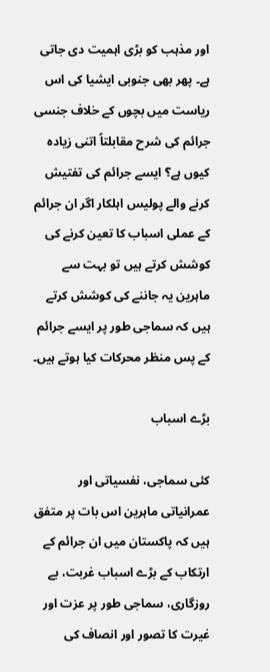اور مذہب کو بڑی اہمیت دی جاتی ہے۔ پھر بھی جنوبی ایشیا کی اس ریاست میں بچوں کے خلاف جنسی جرائم کی شرح مقابلتاً اتنی زیادہ کیوں ہے؟ ایسے جرائم کی تفتیش کرنے والے پولیس اہلکار اگر ان جرائم کے عملی اسباب کا تعین کرنے کی کوشش کرتے ہیں تو بہت سے ماہرین یہ جاننے کی کوشش کرتے ہیں کہ سماجی طور پر ایسے جرائم کے پس منظر محرکات کیا ہوتے ہیں۔

بڑے اسباب

کئی سماجی، نفسیاتی اور عمرانیاتی ماہرین اس بات پر متفق ہیں کہ پاکستان میں ان جرائم کے ارتکاب کے بڑے اسباب غربت، بے روزگاری، سماجی طور پر عزت اور غیرت کا تصور اور انصاف کی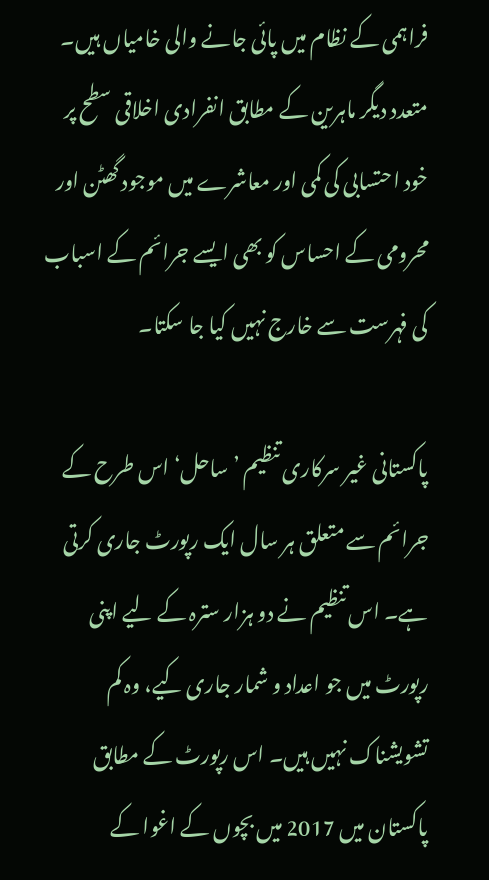فراہمی کے نظام میں پائی جانے والی خامیاں ہیں۔ متعدد دیگر ماہرین کے مطابق انفرادی اخلاقی سطح پر خود احتسابی کی کمی اور معاشرے میں موجود گھٹن اور محرومی کے احساس کو بھی ایسے جرائم کے اسباب کی فہرست سے خارج نہیں کیا جا سکتا۔

پاکستانی غیر سرکاری تنظیم ’ساحل‘ اس طرح کے جرائم سے متعلق ہر سال ایک رپورٹ جاری کرتی ہے۔ اس تنظیم نے دو ہزار سترہ کے لیے اپنی رپورٹ میں جو اعداد و شمار جاری کیے، وہ کم تشویشناک نہیں ہیں۔ اس رپورٹ کے مطابق پاکستان میں 2017 میں بچوں کے اغوا کے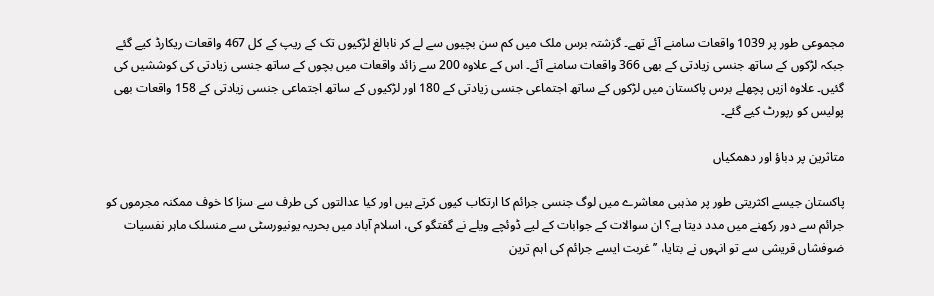مجموعی طور پر 1039 واقعات سامنے آئے تھے۔ گزشتہ برس ملک میں کم سن بچیوں سے لے کر نابالغ لڑکیوں تک کے ریپ کے کل 467 واقعات ریکارڈ کیے گئے جبکہ لڑکوں کے ساتھ جنسی زیادتی کے بھی 366 واقعات سامنے آئے۔ اس کے علاوہ 200 سے زائد واقعات میں بچوں کے ساتھ جنسی زیادتی کی کوششیں کی گئیں۔ علاوہ ازیں پچھلے برس پاکستان میں لڑکوں کے ساتھ اجتماعی جنسی زیادتی کے 180 اور لڑکیوں کے ساتھ اجتماعی جنسی زیادتی کے 158 واقعات بھی پولیس کو رپورٹ کیے گئے۔

متاثرین پر دباؤ اور دھمکیاں

پاکستان جیسے اکثریتی طور پر مذہبی معاشرے میں لوگ جنسی جرائم کا ارتکاب کیوں کرتے ہیں اور کیا عدالتوں کی طرف سے سزا کا خوف ممکنہ مجرموں کو جرائم سے دور رکھنے میں مدد دیتا ہے؟ ان سوالات کے جوابات کے لیے ڈوئچے ویلے نے گفتگو کی، اسلام آباد میں بحریہ یونیورسٹی سے منسلک ماہر نفسیات ضوفشاں قریشی سے تو انہوں نے بتایا، ’’غربت ایسے جرائم کی اہم ترین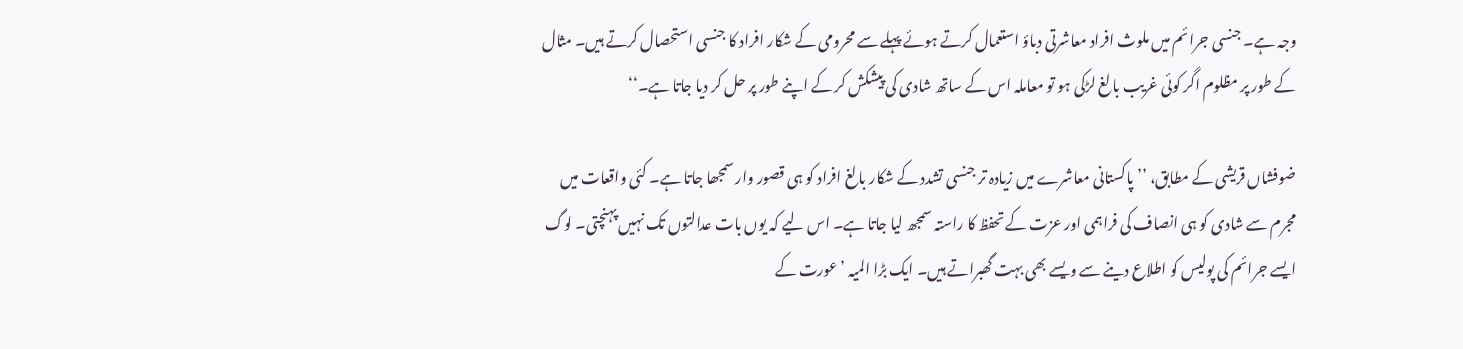وجہ ہے۔ جنسی جرائم میں ملوث افراد معاشرتی دباؤ استعمال کرتے ہوئے پہلے سے محرومی کے شکار افراد کا جنسی استحصال کرتے ہیں۔ مثال کے طور پر مظلوم اگر کوئی غریب بالغ لڑکی ہو تو معاملہ اس کے ساتھ شادی کی پیشکش کر کے اپنے طور پر حل کر دیا جاتا ہے۔‘‘

ضوفشاں قریشی کے مطابق، ’’پاکستانی معاشرے میں زیادہ تر جنسی تشدد کے شکار بالغ افراد کو ہی قصور وار سمجھا جاتا ہے۔ کئی واقعات میں مجرم سے شادی کو ہی انصاف کی فراہمی اور عزت کے تحفظ کا راستہ سمجھ لیا جاتا ہے۔ اس لیے کہ یوں بات عدالتوں تک نہیں پہنچتی۔ لوگ ایسے جرائم کی پولیس کو اطلاع دینے سے ویسے بھی بہت گھبراتے ہیں۔ ایک بڑا المیہ ’عورت کے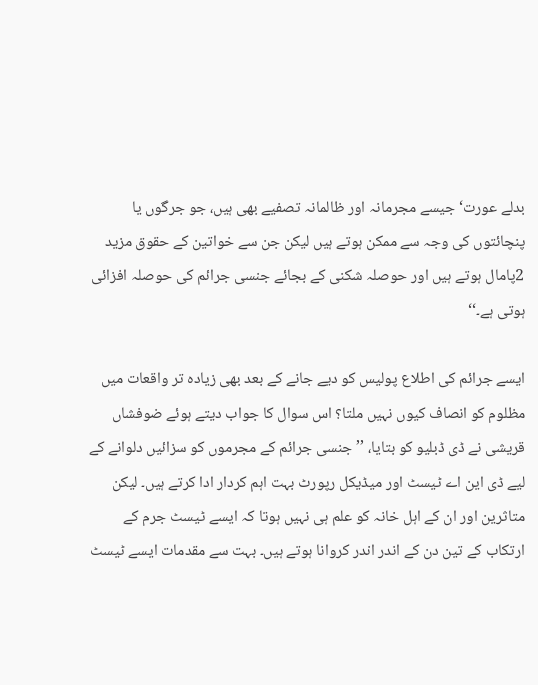بدلے عورت‘ جیسے مجرمانہ اور ظالمانہ تصفیے بھی ہیں، جو جرگوں یا پنچائتوں کی وجہ سے ممکن ہوتے ہیں لیکن جن سے خواتین کے حقوق مزید 2پامال ہوتے ہیں اور حوصلہ شکنی کے بجائے جنسی جرائم کی حوصلہ افزائی ہوتی ہے۔‘‘

ایسے جرائم کی اطلاع پولیس کو دیے جانے کے بعد بھی زیادہ تر واقعات میں مظلوم کو انصاف کیوں نہیں ملتا؟ اس سوال کا جواب دیتے ہوئے ضوفشاں قریشی نے ڈی ڈبلیو کو بتایا، ’’جنسی جرائم کے مجرموں کو سزائیں دلوانے کے لیے ڈی این اے ٹیسٹ اور میڈیکل رپورٹ بہت اہم کردار ادا کرتے ہیں۔ لیکن متاثرین اور ان کے اہل خانہ کو علم ہی نہیں ہوتا کہ ایسے ٹیسٹ جرم کے ارتکاب کے تین دن کے اندر اندر کروانا ہوتے ہیں۔ بہت سے مقدمات ایسے ٹیسٹ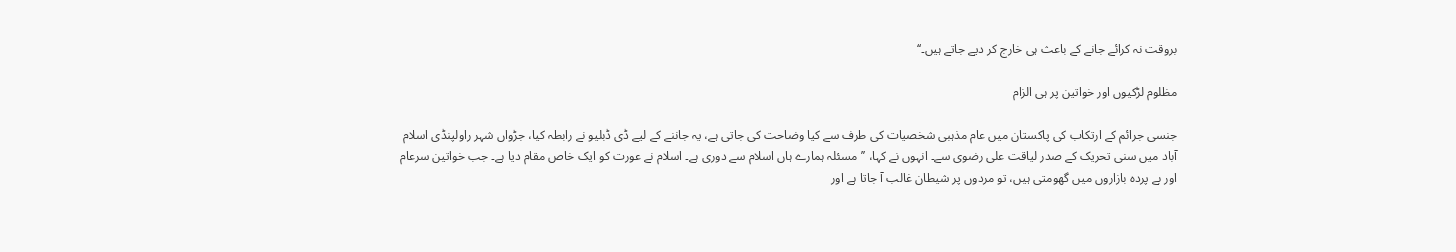بروقت نہ کرائے جانے کے باعث ہی خارج کر دیے جاتے ہیں۔‘‘

مظلوم لڑکیوں اور خواتین پر ہی الزام

جنسی جرائم کے ارتکاب کی پاکستان میں عام مذہبی شخصیات کی طرف سے کیا وضاحت کی جاتی ہے، یہ جاننے کے لیے ڈی ڈبلیو نے رابطہ کیا، جڑواں شہر راولپنڈی اسلام آباد میں سنی تحریک کے صدر لیاقت علی رضوی سے۔ انہوں نے کہا، ’’مسئلہ ہمارے ہاں اسلام سے دوری ہے۔ اسلام نے عورت کو ایک خاص مقام دیا ہے۔ جب خواتین سرعام اور بے پردہ بازاروں میں گھومتی ہیں، تو مردوں پر شیطان غالب آ جاتا ہے اور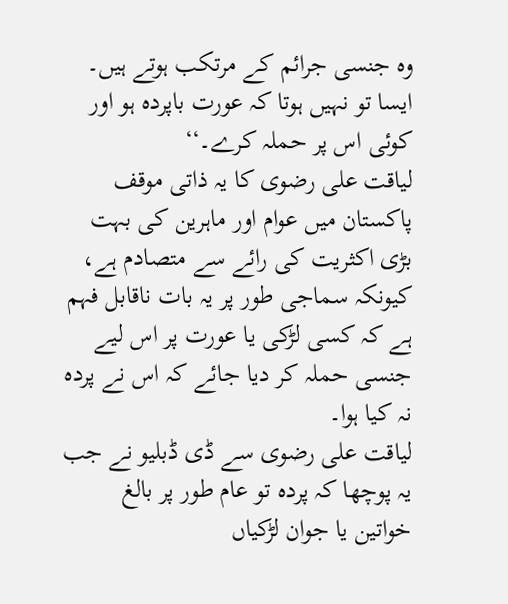وہ جنسی جرائم کے مرتکب ہوتے ہیں۔ ایسا تو نہیں ہوتا کہ عورت باپردہ ہو اور کوئی اس پر حملہ کرے۔‘‘
لیاقت علی رضوی کا یہ ذاتی موقف پاکستان میں عوام اور ماہرین کی بہت بڑی اکثریت کی رائے سے متصادم ہے، کیونکہ سماجی طور پر یہ بات ناقابل فہم ہے کہ کسی لڑکی یا عورت پر اس لیے جنسی حملہ کر دیا جائے کہ اس نے پردہ نہ کیا ہوا۔
لیاقت علی رضوی سے ڈی ڈبلیو نے جب یہ پوچھا کہ پردہ تو عام طور پر بالغ خواتین یا جوان لڑکیاں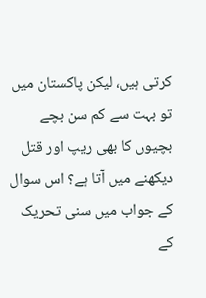کرتی ہیں، لیکن پاکستان میں تو بہت سے کم سن بچے بچیوں کا بھی ریپ اور قتل دیکھنے میں آتا ہے؟ اس سوال کے جواب میں سنی تحریک کے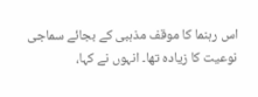اس رہنما کا موقف مذہبی کے بجائے سماجی نوعیت کا زیادہ تھا۔ انہوں نے کہا،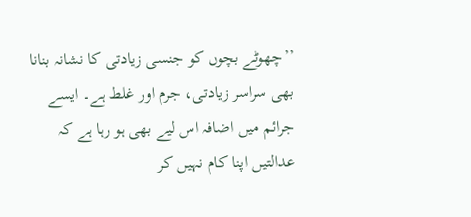’’چھوٹے بچوں کو جنسی زیادتی کا نشانہ بنانا بھی سراسر زیادتی، جرم اور غلط ہے۔ ایسے جرائم میں اضافہ اس لیے بھی ہو رہا ہے کہ عدالتیں اپنا کام نہیں کر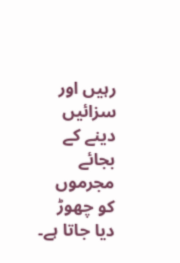رہیں اور سزائیں دینے کے بجائے مجرموں کو چھوڑ دیا جاتا ہے۔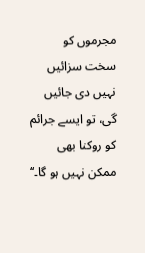مجرموں کو سخت سزائیں نہیں دی جائیں گی، تو ایسے جرائم کو روکنا بھی ممکن نہیں ہو گا۔‘‘